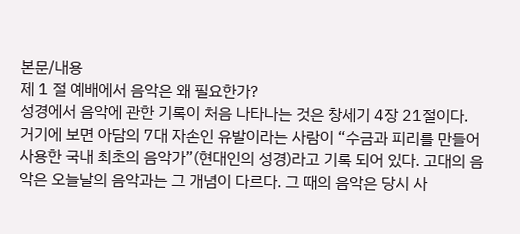본문/내용
제 1 절 예배에서 음악은 왜 필요한가?
성경에서 음악에 관한 기록이 처음 나타나는 것은 창세기 4장 21절이다. 거기에 보면 아담의 7대 자손인 유발이라는 사람이 “수금과 피리를 만들어 사용한 국내 최초의 음악가”(현대인의 성경)라고 기록 되어 있다. 고대의 음악은 오늘날의 음악과는 그 개념이 다르다. 그 때의 음악은 당시 사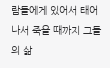람들에게 있어서 태어나서 죽을 때까지 그들의 삶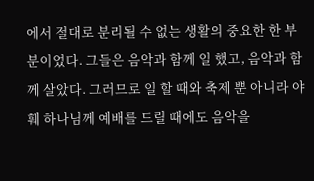에서 절대로 분리될 수 없는 생활의 중요한 한 부분이었다. 그들은 음악과 함께 일 했고, 음악과 함께 살았다. 그러므로 일 할 때와 축제 뿐 아니라 야훼 하나님께 예배를 드릴 때에도 음악을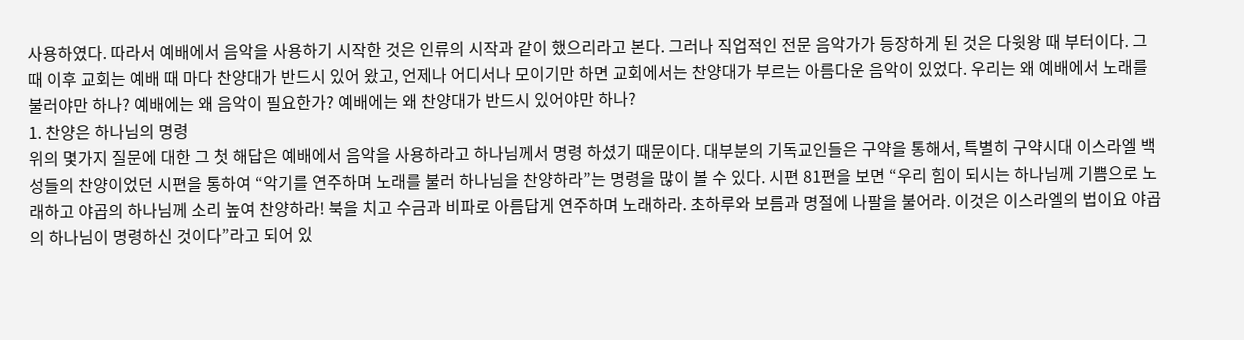사용하였다. 따라서 예배에서 음악을 사용하기 시작한 것은 인류의 시작과 같이 했으리라고 본다. 그러나 직업적인 전문 음악가가 등장하게 된 것은 다윗왕 때 부터이다. 그 때 이후 교회는 예배 때 마다 찬양대가 반드시 있어 왔고, 언제나 어디서나 모이기만 하면 교회에서는 찬양대가 부르는 아름다운 음악이 있었다. 우리는 왜 예배에서 노래를 불러야만 하나? 예배에는 왜 음악이 필요한가? 예배에는 왜 찬양대가 반드시 있어야만 하나?
1. 찬양은 하나님의 명령
위의 몇가지 질문에 대한 그 첫 해답은 예배에서 음악을 사용하라고 하나님께서 명령 하셨기 때문이다. 대부분의 기독교인들은 구약을 통해서, 특별히 구약시대 이스라엘 백성들의 찬양이었던 시편을 통하여 “악기를 연주하며 노래를 불러 하나님을 찬양하라”는 명령을 많이 볼 수 있다. 시편 81편을 보면 “우리 힘이 되시는 하나님께 기쁨으로 노래하고 야곱의 하나님께 소리 높여 찬양하라! 북을 치고 수금과 비파로 아름답게 연주하며 노래하라. 초하루와 보름과 명절에 나팔을 불어라. 이것은 이스라엘의 법이요 야곱의 하나님이 명령하신 것이다”라고 되어 있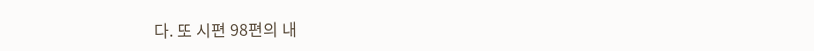다. 또 시편 98편의 내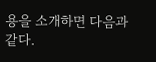용을 소개하면 다음과 같다.